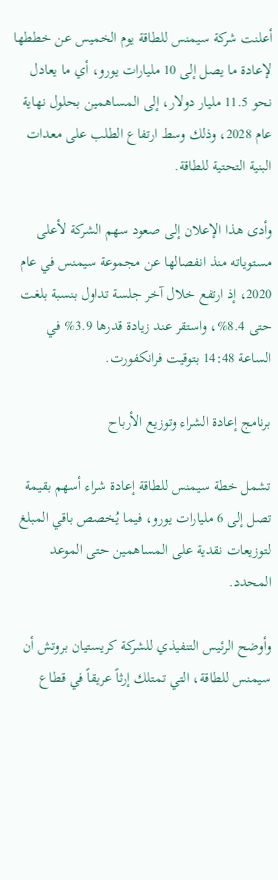أعلنت شركة سيمنس للطاقة يوم الخميس عن خططها لإعادة ما يصل إلى 10 مليارات يورو، أي ما يعادل نحو 11.5 مليار دولار، إلى المساهمين بحلول نهاية عام 2028، وذلك وسط ارتفاع الطلب على معدات البنية التحتية للطاقة.

وأدى هذا الإعلان إلى صعود سهم الشركة لأعلى مستوياته منذ انفصالها عن مجموعة سيمنس في عام 2020، إذ ارتفع خلال آخر جلسة تداول بنسبة بلغت حتى 8.4%، واستقر عند زيادة قدرها 3.9% في الساعة 14:48 بتوقيت فرانكفورت.

برنامج إعادة الشراء وتوزيع الأرباح

تشمل خطة سيمنس للطاقة إعادة شراء أسهم بقيمة تصل إلى 6 مليارات يورو، فيما يُخصص باقي المبلغ لتوزيعات نقدية على المساهمين حتى الموعد المحدد.

وأوضح الرئيس التنفيذي للشركة كريستيان بروتش أن سيمنس للطاقة، التي تمتلك إرثاً عريقاً في قطاع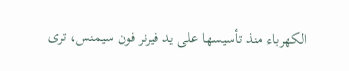الكهرباء منذ تأسيسها على يد فيرنر فون سيمنس، ترى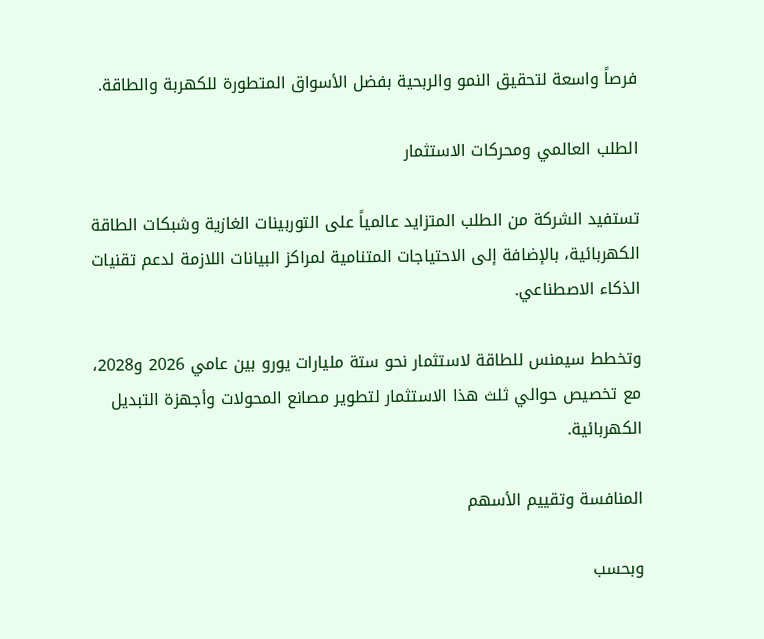فرصاً واسعة لتحقيق النمو والربحية بفضل الأسواق المتطورة للكهربة والطاقة.

الطلب العالمي ومحركات الاستثمار

تستفيد الشركة من الطلب المتزايد عالمياً على التوربينات الغازية وشبكات الطاقة الكهربائية، بالإضافة إلى الاحتياجات المتنامية لمراكز البيانات اللازمة لدعم تقنيات الذكاء الاصطناعي.

وتخطط سيمنس للطاقة لاستثمار نحو ستة مليارات يورو بين عامي 2026 و2028، مع تخصيص حوالي ثلث هذا الاستثمار لتطوير مصانع المحولات وأجهزة التبديل الكهربائية.

المنافسة وتقييم الأسهم

وبحسب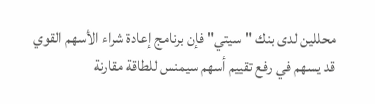محللين لدى بنك "سيتي" فإن برنامج إعادة شراء الأسهم القوي قد يسهم في رفع تقييم أسهم سيمنس للطاقة مقارنة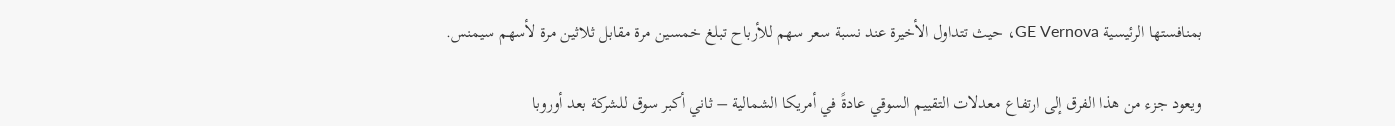بمنافستها الرئيسية GE Vernova، حيث تتداول الأخيرة عند نسبة سعر سهم للأرباح تبلغ خمسين مرة مقابل ثلاثين مرة لأسهم سيمنس.

ويعود جزء من هذا الفرق إلى ارتفاع معدلات التقييم السوقي عادةً في أمريكا الشمالية – ثاني أكبر سوق للشركة بعد أوروبا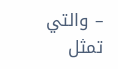– والتي تمثل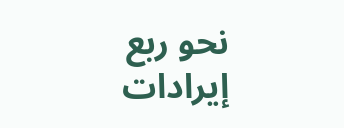نحو ربع إيرادات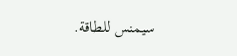سيمنس للطاقة.